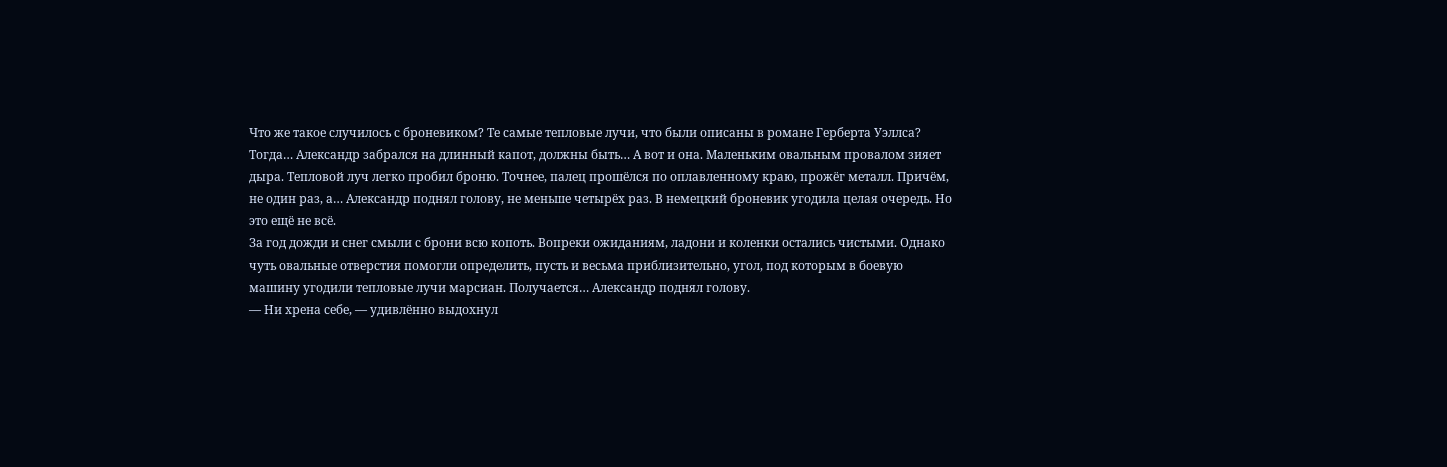Что же такое случилось с броневиком? Те самые тепловые лучи, что были описаны в романе Герберта Уэллса? Тогда… Александр забрался на длинный капот, должны быть… А вот и она. Маленьким овальным провалом зияет дыра. Тепловой луч легко пробил броню. Точнее, палец прошёлся по оплавленному краю, прожёг металл. Причём, не один раз, а… Александр поднял голову, не меньше четырёх раз. В немецкий броневик угодила целая очередь. Но это ещё не всё.
За год дожди и снег смыли с брони всю копоть. Вопреки ожиданиям, ладони и коленки остались чистыми. Однако чуть овальные отверстия помогли определить, пусть и весьма приблизительно, угол, под которым в боевую машину угодили тепловые лучи марсиан. Получается… Александр поднял голову.
— Ни хрена себе, — удивлённо выдохнул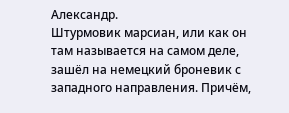Александр.
Штурмовик марсиан, или как он там называется на самом деле, зашёл на немецкий броневик с западного направления. Причём,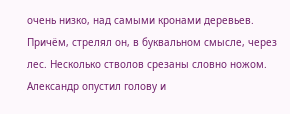очень низко, над самыми кронами деревьев. Причём, стрелял он, в буквальном смысле, через лес. Несколько стволов срезаны словно ножом. Александр опустил голову и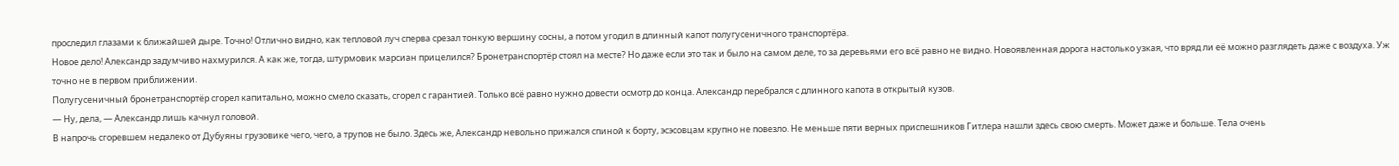проследил глазами к ближайшей дыре. Точно! Отлично видно, как тепловой луч сперва срезал тонкую вершину сосны, а потом угодил в длинный капот полугусеничного транспортёра.
Новое дело! Александр задумчиво нахмурился. А как же, тогда, штурмовик марсиан прицелился? Бронетранспортёр стоял на месте? Но даже если это так и было на самом деле, то за деревьями его всё равно не видно. Новоявленная дорога настолько узкая, что вряд ли её можно разглядеть даже с воздуха. Уж точно не в первом приближении.
Полугусеничный бронетранспортёр сгорел капитально, можно смело сказать, сгорел с гарантией. Только всё равно нужно довести осмотр до конца. Александр перебрался с длинного капота в открытый кузов.
— Ну, дела, — Александр лишь качнул головой.
В напрочь сгоревшем недалеко от Дубуяны грузовике чего, чего, а трупов не было. Здесь же, Александр невольно прижался спиной к борту, эсэсовцам крупно не повезло. Не меньше пяти верных приспешников Гитлера нашли здесь свою смерть. Может даже и больше. Тела очень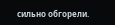сильно обгорели.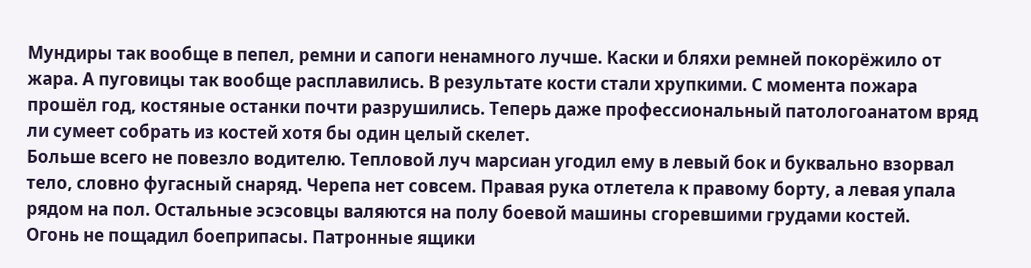Мундиры так вообще в пепел, ремни и сапоги ненамного лучше. Каски и бляхи ремней покорёжило от жара. А пуговицы так вообще расплавились. В результате кости стали хрупкими. С момента пожара прошёл год, костяные останки почти разрушились. Теперь даже профессиональный патологоанатом вряд ли сумеет собрать из костей хотя бы один целый скелет.
Больше всего не повезло водителю. Тепловой луч марсиан угодил ему в левый бок и буквально взорвал тело, словно фугасный снаряд. Черепа нет совсем. Правая рука отлетела к правому борту, а левая упала рядом на пол. Остальные эсэсовцы валяются на полу боевой машины сгоревшими грудами костей.
Огонь не пощадил боеприпасы. Патронные ящики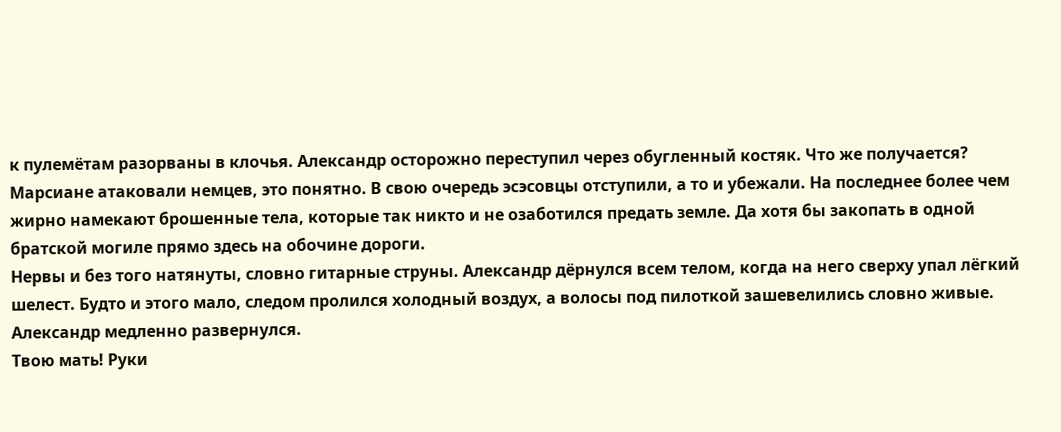к пулемётам разорваны в клочья. Александр осторожно переступил через обугленный костяк. Что же получается? Марсиане атаковали немцев, это понятно. В свою очередь эсэсовцы отступили, а то и убежали. На последнее более чем жирно намекают брошенные тела, которые так никто и не озаботился предать земле. Да хотя бы закопать в одной братской могиле прямо здесь на обочине дороги.
Нервы и без того натянуты, словно гитарные струны. Александр дёрнулся всем телом, когда на него сверху упал лёгкий шелест. Будто и этого мало, следом пролился холодный воздух, а волосы под пилоткой зашевелились словно живые. Александр медленно развернулся.
Твою мать! Руки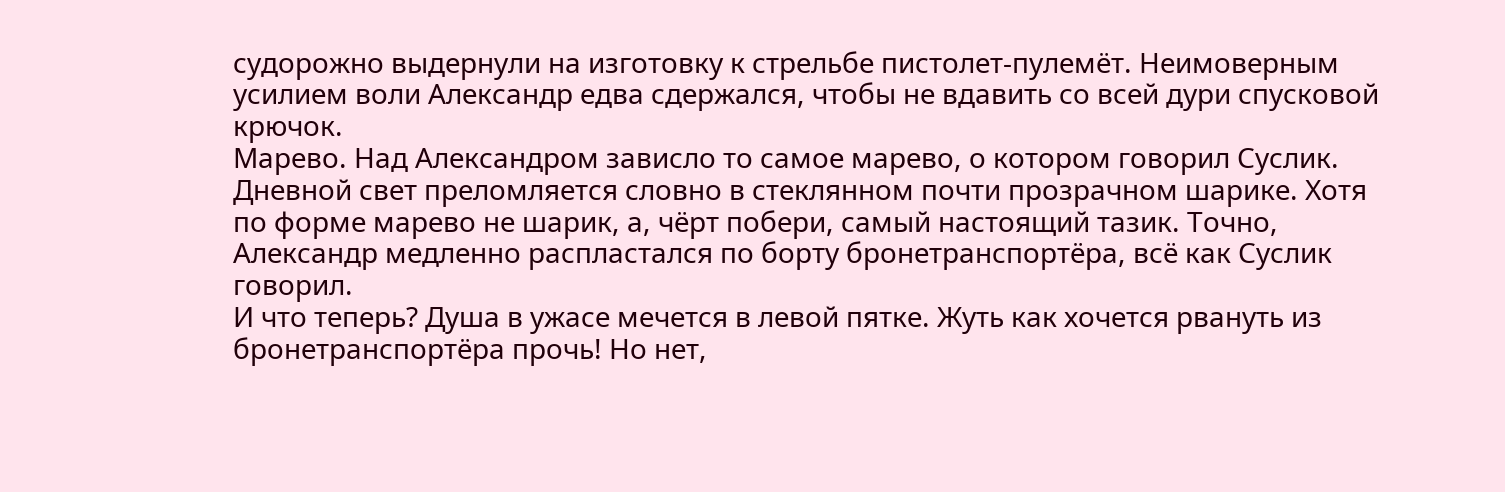судорожно выдернули на изготовку к стрельбе пистолет-пулемёт. Неимоверным усилием воли Александр едва сдержался, чтобы не вдавить со всей дури спусковой крючок.
Марево. Над Александром зависло то самое марево, о котором говорил Суслик. Дневной свет преломляется словно в стеклянном почти прозрачном шарике. Хотя по форме марево не шарик, а, чёрт побери, самый настоящий тазик. Точно, Александр медленно распластался по борту бронетранспортёра, всё как Суслик говорил.
И что теперь? Душа в ужасе мечется в левой пятке. Жуть как хочется рвануть из бронетранспортёра прочь! Но нет,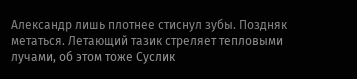Александр лишь плотнее стиснул зубы. Поздняк метаться. Летающий тазик стреляет тепловыми лучами, об этом тоже Суслик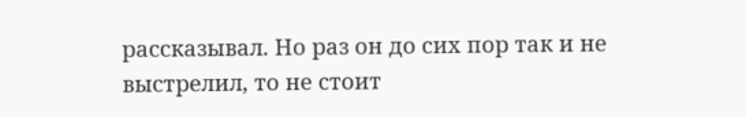рассказывал. Но раз он до сих пор так и не выстрелил, то не стоит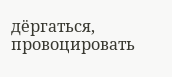дёргаться, провоцировать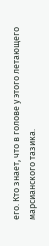его. Кто знает, что в голове у этого летающего марсианского тазика.